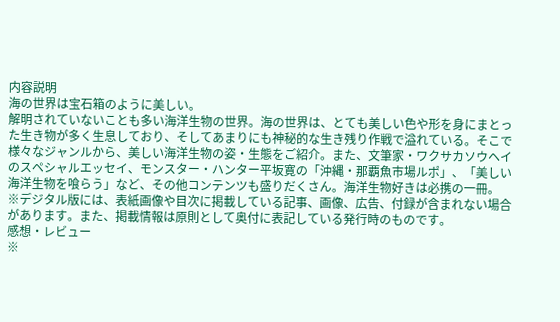内容説明
海の世界は宝石箱のように美しい。
解明されていないことも多い海洋生物の世界。海の世界は、とても美しい色や形を身にまとった生き物が多く生息しており、そしてあまりにも神秘的な生き残り作戦で溢れている。そこで様々なジャンルから、美しい海洋生物の姿・生態をご紹介。また、文筆家・ワクサカソウヘイのスペシャルエッセイ、モンスター・ハンター平坂寛の「沖縄・那覇魚市場ルポ」、「美しい海洋生物を喰らう」など、その他コンテンツも盛りだくさん。海洋生物好きは必携の一冊。
※デジタル版には、表紙画像や目次に掲載している記事、画像、広告、付録が含まれない場合があります。また、掲載情報は原則として奥付に表記している発行時のものです。
感想・レビュー
※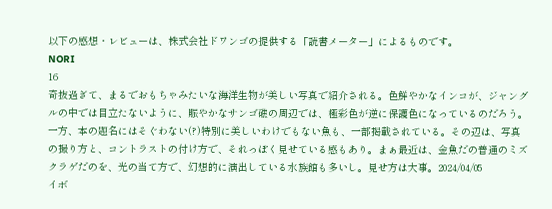以下の感想・レビューは、株式会社ドワンゴの提供する「読書メーター」によるものです。
NORI
16
奇抜過ぎて、まるでおもちゃみたいな海洋生物が美しい写真で紹介される。色鮮やかなインコが、ジャングルの中では目立たないように、賑やかなサンゴ礁の周辺では、極彩色が逆に保護色になっているのだろう。 一方、本の題名にはそぐわない(?)特別に美しいわけでもない魚も、一部掲載されている。その辺は、写真の撮り方と、コントラストの付け方で、それっぽく見せている感もあり。まぁ最近は、金魚だの普通のミズクラゲだのを、光の当て方で、幻想的に演出している水族館も多いし。見せ方は大事。2024/04/05
イボ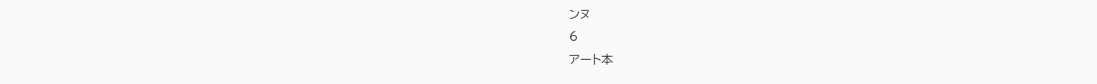ンヌ
6
アート本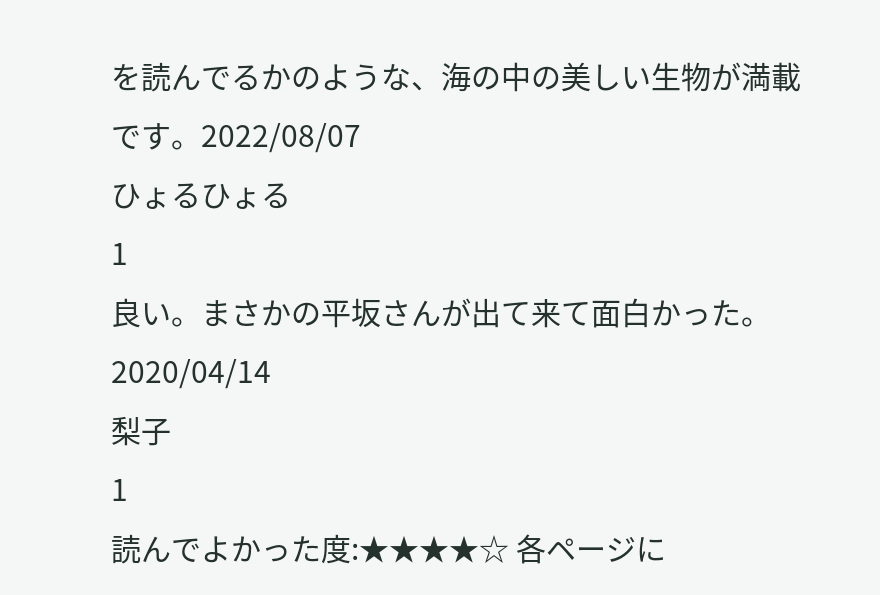を読んでるかのような、海の中の美しい生物が満載です。2022/08/07
ひょるひょる
1
良い。まさかの平坂さんが出て来て面白かった。2020/04/14
梨子
1
読んでよかった度:★★★★☆ 各ページに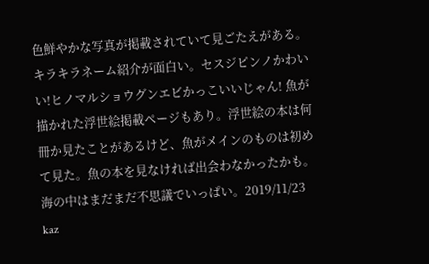色鮮やかな写真が掲載されていて見ごたえがある。キラキラネーム紹介が面白い。セスジピンノかわいい!ヒノマルショウグンエビかっこいいじゃん! 魚が描かれた浮世絵掲載ページもあり。浮世絵の本は何冊か見たことがあるけど、魚がメインのものは初めて見た。魚の本を見なければ出会わなかったかも。 海の中はまだまだ不思議でいっぱい。2019/11/23
kaz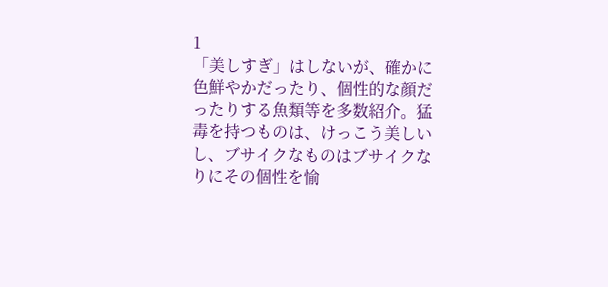1
「美しすぎ」はしないが、確かに色鮮やかだったり、個性的な顔だったりする魚類等を多数紹介。猛毒を持つものは、けっこう美しいし、ブサイクなものはブサイクなりにその個性を愉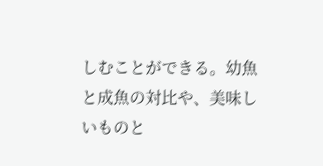しむことができる。幼魚と成魚の対比や、美味しいものと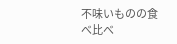不味いものの食べ比べ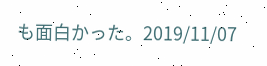も面白かった。2019/11/07